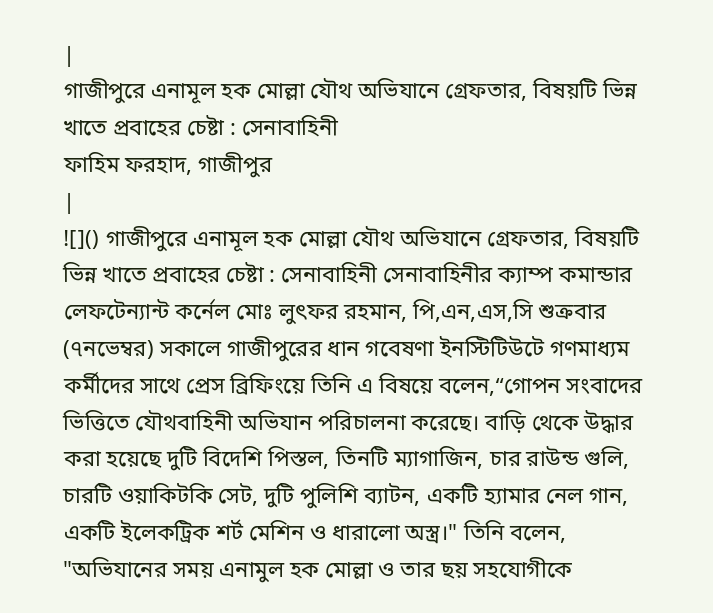|
গাজীপুরে এনামূল হক মোল্লা যৌথ অভিযানে গ্রেফতার, বিষয়টি ভিন্ন খাতে প্রবাহের চেষ্টা : সেনাবাহিনী
ফাহিম ফরহাদ, গাজীপুর
|
![]() গাজীপুরে এনামূল হক মোল্লা যৌথ অভিযানে গ্রেফতার, বিষয়টি ভিন্ন খাতে প্রবাহের চেষ্টা : সেনাবাহিনী সেনাবাহিনীর ক্যাম্প কমান্ডার লেফটেন্যান্ট কর্নেল মোঃ লুৎফর রহমান, পি,এন,এস,সি শুক্রবার (৭নভেম্বর) সকালে গাজীপুরের ধান গবেষণা ইনস্টিটিউটে গণমাধ্যম কর্মীদের সাথে প্রেস ব্রিফিংয়ে তিনি এ বিষয়ে বলেন,“গোপন সংবাদের ভিত্তিতে যৌথবাহিনী অভিযান পরিচালনা করেছে। বাড়ি থেকে উদ্ধার করা হয়েছে দুটি বিদেশি পিস্তল, তিনটি ম্যাগাজিন, চার রাউন্ড গুলি, চারটি ওয়াকিটকি সেট, দুটি পুলিশি ব্যাটন, একটি হ্যামার নেল গান, একটি ইলেকট্রিক শর্ট মেশিন ও ধারালো অস্ত্র।" তিনি বলেন, "অভিযানের সময় এনামুল হক মোল্লা ও তার ছয় সহযোগীকে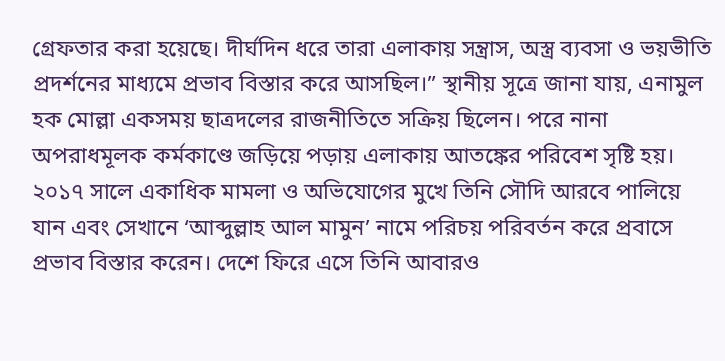গ্রেফতার করা হয়েছে। দীর্ঘদিন ধরে তারা এলাকায় সন্ত্রাস, অস্ত্র ব্যবসা ও ভয়ভীতি প্রদর্শনের মাধ্যমে প্রভাব বিস্তার করে আসছিল।” স্থানীয় সূত্রে জানা যায়, এনামুল হক মোল্লা একসময় ছাত্রদলের রাজনীতিতে সক্রিয় ছিলেন। পরে নানা অপরাধমূলক কর্মকাণ্ডে জড়িয়ে পড়ায় এলাকায় আতঙ্কের পরিবেশ সৃষ্টি হয়। ২০১৭ সালে একাধিক মামলা ও অভিযোগের মুখে তিনি সৌদি আরবে পালিয়ে যান এবং সেখানে ‘আব্দুল্লাহ আল মামুন’ নামে পরিচয় পরিবর্তন করে প্রবাসে প্রভাব বিস্তার করেন। দেশে ফিরে এসে তিনি আবারও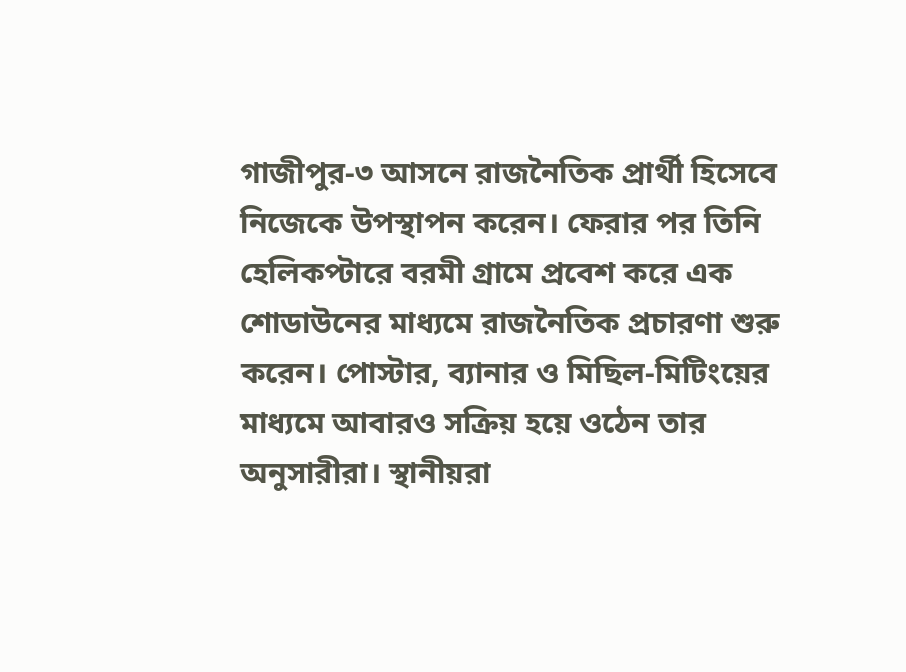গাজীপুর-৩ আসনে রাজনৈতিক প্রার্থী হিসেবে নিজেকে উপস্থাপন করেন। ফেরার পর তিনি হেলিকপ্টারে বরমী গ্রামে প্রবেশ করে এক শোডাউনের মাধ্যমে রাজনৈতিক প্রচারণা শুরু করেন। পোস্টার, ব্যানার ও মিছিল-মিটিংয়ের মাধ্যমে আবারও সক্রিয় হয়ে ওঠেন তার অনুসারীরা। স্থানীয়রা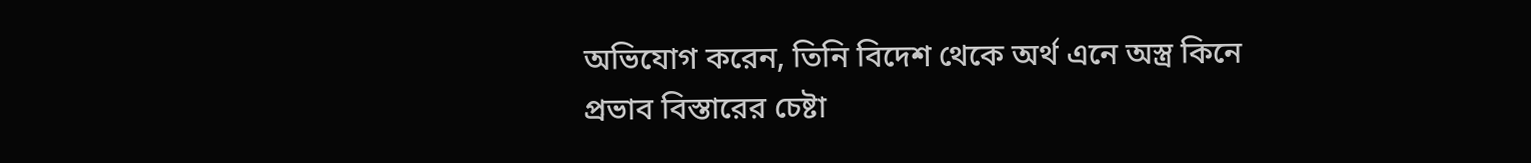অভিযোগ করেন, তিনি বিদেশ থেকে অর্থ এনে অস্ত্র কিনে প্রভাব বিস্তারের চেষ্টা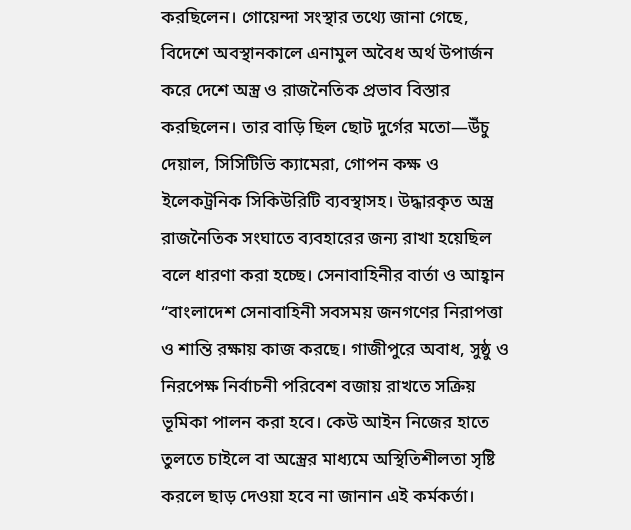করছিলেন। গোয়েন্দা সংস্থার তথ্যে জানা গেছে, বিদেশে অবস্থানকালে এনামুল অবৈধ অর্থ উপার্জন করে দেশে অস্ত্র ও রাজনৈতিক প্রভাব বিস্তার করছিলেন। তার বাড়ি ছিল ছোট দুর্গের মতো—উঁচু দেয়াল, সিসিটিভি ক্যামেরা, গোপন কক্ষ ও ইলেকট্রনিক সিকিউরিটি ব্যবস্থাসহ। উদ্ধারকৃত অস্ত্র রাজনৈতিক সংঘাতে ব্যবহারের জন্য রাখা হয়েছিল বলে ধারণা করা হচ্ছে। সেনাবাহিনীর বার্তা ও আহ্বান “বাংলাদেশ সেনাবাহিনী সবসময় জনগণের নিরাপত্তা ও শান্তি রক্ষায় কাজ করছে। গাজীপুরে অবাধ, সুষ্ঠু ও নিরপেক্ষ নির্বাচনী পরিবেশ বজায় রাখতে সক্রিয় ভূমিকা পালন করা হবে। কেউ আইন নিজের হাতে তুলতে চাইলে বা অস্ত্রের মাধ্যমে অস্থিতিশীলতা সৃষ্টি করলে ছাড় দেওয়া হবে না জানান এই কর্মকর্তা।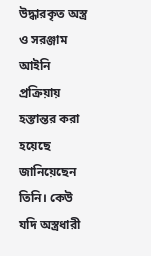উদ্ধারকৃত অস্ত্র ও সরঞ্জাম আইনি প্রক্রিয়ায় হস্তান্তর করা হয়েছে জানিয়েছেন তিনি। কেউ যদি অস্ত্রধারী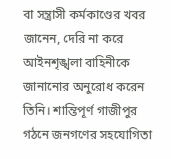বা সন্ত্রাসী কর্মকাণ্ডের খবর জানেন, দেরি না করে আইনশৃঙ্খলা বাহিনীকে জানানোর অনুরোধ করেন তিনি। শান্তিপূর্ণ গাজীপুর গঠনে জনগণের সহযোগিতা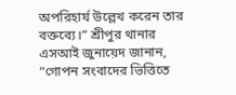অপরিহার্য উল্লেখ করেন তার বক্তব্যে।” শ্রীপুর থানার এসআই জুনায়েদ জানান, “গোপন সংবাদের ভিত্তিতে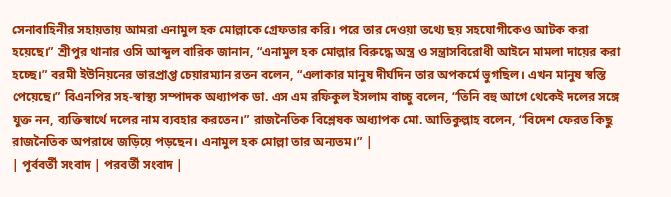সেনাবাহিনীর সহায়তায় আমরা এনামুল হক মোল্লাকে গ্রেফতার করি। পরে তার দেওয়া তথ্যে ছয় সহযোগীকেও আটক করা হয়েছে।” শ্রীপুর থানার ওসি আব্দুল বারিক জানান, “এনামুল হক মোল্লার বিরুদ্ধে অস্ত্র ও সন্ত্রাসবিরোধী আইনে মামলা দায়ের করা হচ্ছে।” বরমী ইউনিয়নের ভারপ্রাপ্ত চেয়ারম্যান রতন বলেন, “এলাকার মানুষ দীর্ঘদিন তার অপকর্মে ভুগছিল। এখন মানুষ স্বস্তি পেয়েছে।” বিএনপির সহ-স্বাস্থ্য সম্পাদক অধ্যাপক ডা. এস এম রফিকুল ইসলাম বাচ্চু বলেন, “তিনি বহু আগে থেকেই দলের সঙ্গে যুক্ত নন, ব্যক্তিস্বার্থে দলের নাম ব্যবহার করতেন।” রাজনৈতিক বিশ্লেষক অধ্যাপক মো. আতিকুল্লাহ বলেন, “বিদেশ ফেরত কিছু রাজনৈতিক অপরাধে জড়িয়ে পড়ছেন। এনামুল হক মোল্লা তার অন্যতম।” |
| পূর্ববর্তী সংবাদ | পরবর্তী সংবাদ |